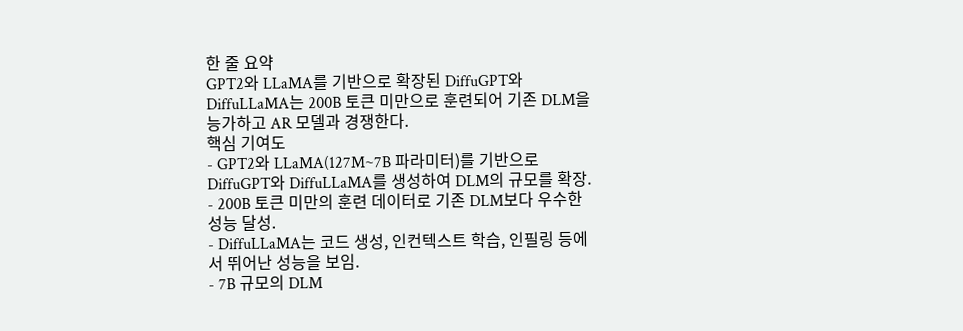한 줄 요약
GPT2와 LLaMA를 기반으로 확장된 DiffuGPT와 DiffuLLaMA는 200B 토큰 미만으로 훈련되어 기존 DLM을 능가하고 AR 모델과 경쟁한다.
핵심 기여도
- GPT2와 LLaMA(127M~7B 파라미터)를 기반으로 DiffuGPT와 DiffuLLaMA를 생성하여 DLM의 규모를 확장.
- 200B 토큰 미만의 훈련 데이터로 기존 DLM보다 우수한 성능 달성.
- DiffuLLaMA는 코드 생성, 인컨텍스트 학습, 인필링 등에서 뛰어난 성능을 보임.
- 7B 규모의 DLM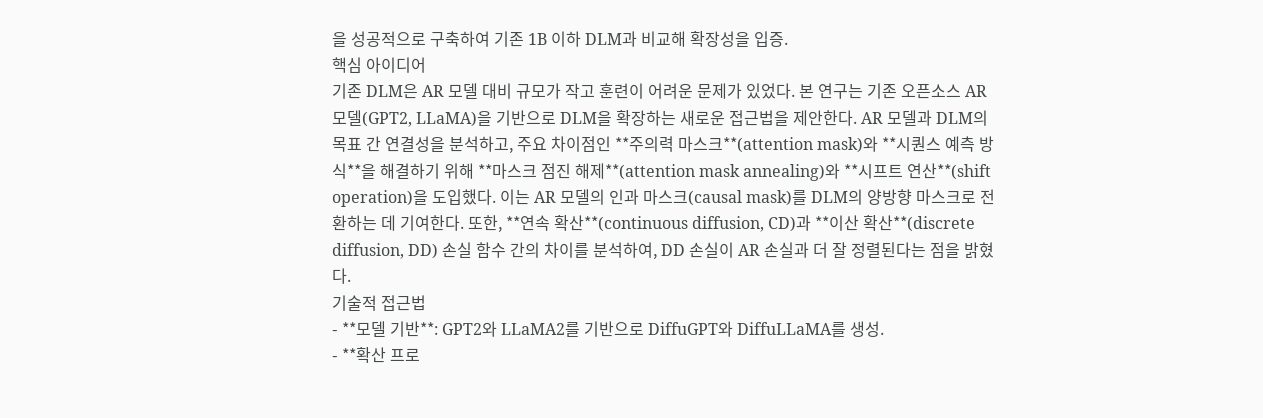을 성공적으로 구축하여 기존 1B 이하 DLM과 비교해 확장성을 입증.
핵심 아이디어
기존 DLM은 AR 모델 대비 규모가 작고 훈련이 어려운 문제가 있었다. 본 연구는 기존 오픈소스 AR 모델(GPT2, LLaMA)을 기반으로 DLM을 확장하는 새로운 접근법을 제안한다. AR 모델과 DLM의 목표 간 연결성을 분석하고, 주요 차이점인 **주의력 마스크**(attention mask)와 **시퀀스 예측 방식**을 해결하기 위해 **마스크 점진 해제**(attention mask annealing)와 **시프트 연산**(shift operation)을 도입했다. 이는 AR 모델의 인과 마스크(causal mask)를 DLM의 양방향 마스크로 전환하는 데 기여한다. 또한, **연속 확산**(continuous diffusion, CD)과 **이산 확산**(discrete diffusion, DD) 손실 함수 간의 차이를 분석하여, DD 손실이 AR 손실과 더 잘 정렬된다는 점을 밝혔다.
기술적 접근법
- **모델 기반**: GPT2와 LLaMA2를 기반으로 DiffuGPT와 DiffuLLaMA를 생성.
- **확산 프로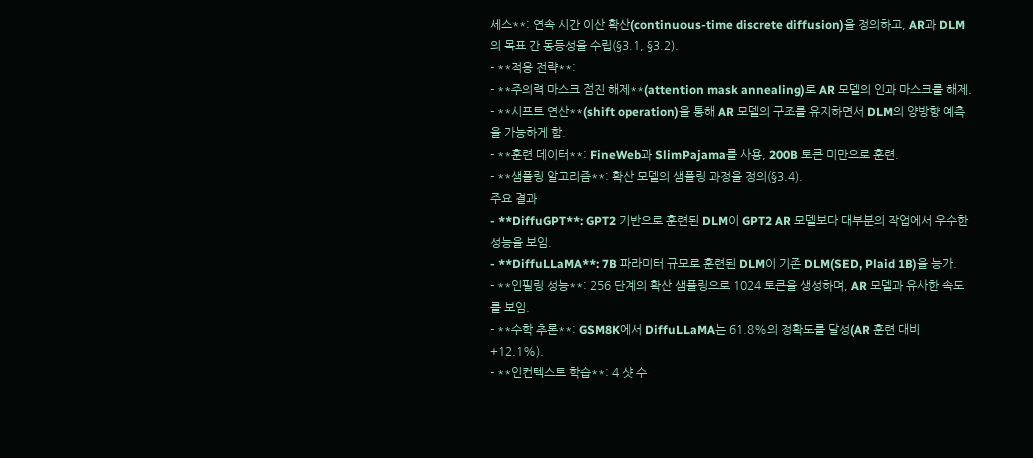세스**: 연속 시간 이산 확산(continuous-time discrete diffusion)을 정의하고, AR과 DLM의 목표 간 동등성을 수립(§3.1, §3.2).
- **적응 전략**:
- **주의력 마스크 점진 해제**(attention mask annealing)로 AR 모델의 인과 마스크를 해제.
- **시프트 연산**(shift operation)을 통해 AR 모델의 구조를 유지하면서 DLM의 양방향 예측을 가능하게 함.
- **훈련 데이터**: FineWeb과 SlimPajama를 사용, 200B 토큰 미만으로 훈련.
- **샘플링 알고리즘**: 확산 모델의 샘플링 과정을 정의(§3.4).
주요 결과
- **DiffuGPT**: GPT2 기반으로 훈련된 DLM이 GPT2 AR 모델보다 대부분의 작업에서 우수한 성능을 보임.
- **DiffuLLaMA**: 7B 파라미터 규모로 훈련된 DLM이 기존 DLM(SED, Plaid 1B)을 능가.
- **인필링 성능**: 256 단계의 확산 샘플링으로 1024 토큰을 생성하며, AR 모델과 유사한 속도를 보임.
- **수학 추론**: GSM8K에서 DiffuLLaMA는 61.8%의 정확도를 달성(AR 훈련 대비 +12.1%).
- **인컨텍스트 학습**: 4 샷 수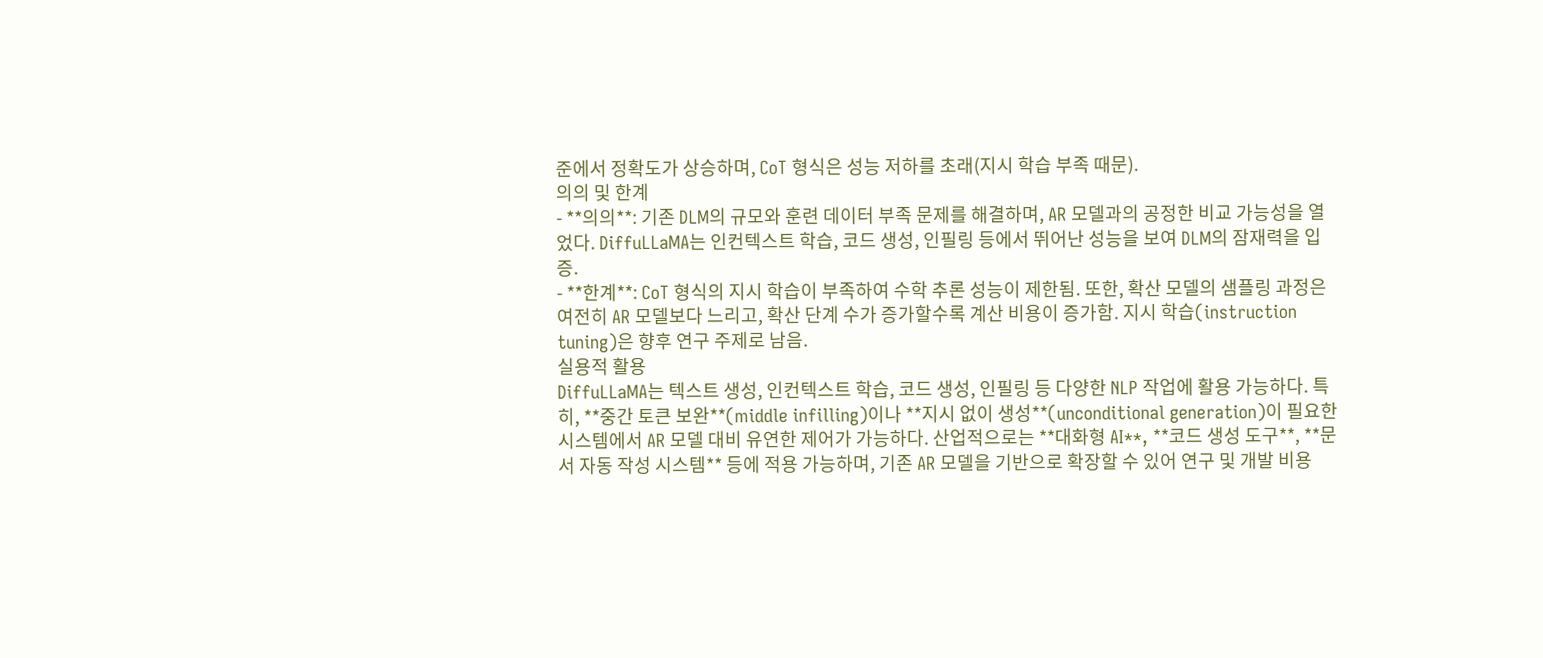준에서 정확도가 상승하며, CoT 형식은 성능 저하를 초래(지시 학습 부족 때문).
의의 및 한계
- **의의**: 기존 DLM의 규모와 훈련 데이터 부족 문제를 해결하며, AR 모델과의 공정한 비교 가능성을 열었다. DiffuLLaMA는 인컨텍스트 학습, 코드 생성, 인필링 등에서 뛰어난 성능을 보여 DLM의 잠재력을 입증.
- **한계**: CoT 형식의 지시 학습이 부족하여 수학 추론 성능이 제한됨. 또한, 확산 모델의 샘플링 과정은 여전히 AR 모델보다 느리고, 확산 단계 수가 증가할수록 계산 비용이 증가함. 지시 학습(instruction tuning)은 향후 연구 주제로 남음.
실용적 활용
DiffuLLaMA는 텍스트 생성, 인컨텍스트 학습, 코드 생성, 인필링 등 다양한 NLP 작업에 활용 가능하다. 특히, **중간 토큰 보완**(middle infilling)이나 **지시 없이 생성**(unconditional generation)이 필요한 시스템에서 AR 모델 대비 유연한 제어가 가능하다. 산업적으로는 **대화형 AI**, **코드 생성 도구**, **문서 자동 작성 시스템** 등에 적용 가능하며, 기존 AR 모델을 기반으로 확장할 수 있어 연구 및 개발 비용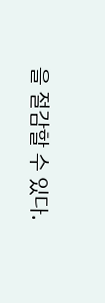을 절감할 수 있다.